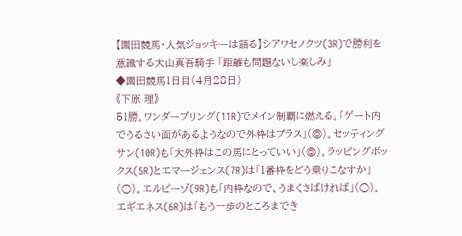【園田競馬・人気ジョッキーは語る】シアワセノクツ(3R)で勝利を意識する大山真吾騎手 「距離も問題ないし楽しみ」
◆園田競馬1日目(4月28日)
《下原 理》
51勝。ワンダーブリング(11R)でメイン制覇に燃える。「ゲート内でうるさい面があるようなので外枠はプラス」(◎)。セッティングサン(10R)も「大外枠はこの馬にとっていい」(◎)。ラッピングボックス(5R)とエマージェンス(7R)は「1番枠をどう乗りこなすか」(○)。エルピーゾ(9R)も「内枠なので、うまくさばければ」(○)。エギエネス(6R)は「もう一歩のところまでき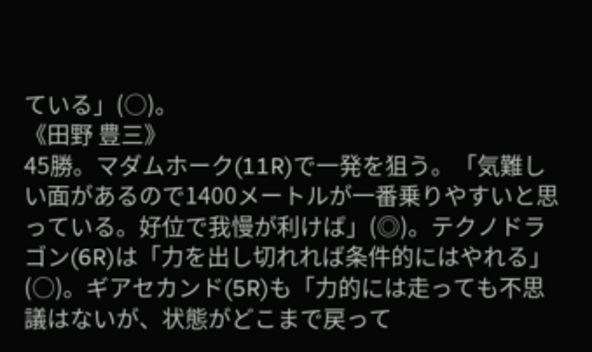ている」(○)。
《田野 豊三》
45勝。マダムホーク(11R)で一発を狙う。「気難しい面があるので1400メートルが一番乗りやすいと思っている。好位で我慢が利けば」(◎)。テクノドラゴン(6R)は「力を出し切れれば条件的にはやれる」(○)。ギアセカンド(5R)も「力的には走っても不思議はないが、状態がどこまで戻って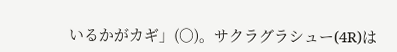いるかがカギ」(○)。サクラグラシュー(4R)は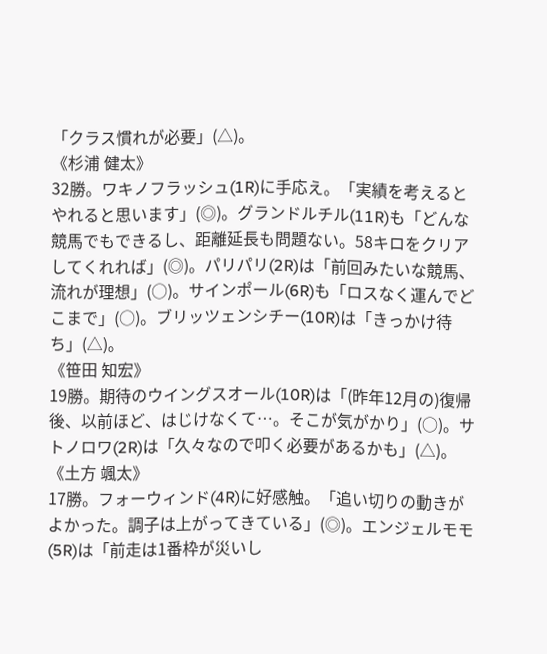「クラス慣れが必要」(△)。
《杉浦 健太》
32勝。ワキノフラッシュ(1R)に手応え。「実績を考えるとやれると思います」(◎)。グランドルチル(11R)も「どんな競馬でもできるし、距離延長も問題ない。58キロをクリアしてくれれば」(◎)。パリパリ(2R)は「前回みたいな競馬、流れが理想」(○)。サインポール(6R)も「ロスなく運んでどこまで」(○)。ブリッツェンシチー(10R)は「きっかけ待ち」(△)。
《笹田 知宏》
19勝。期待のウイングスオール(10R)は「(昨年12月の)復帰後、以前ほど、はじけなくて…。そこが気がかり」(○)。サトノロワ(2R)は「久々なので叩く必要があるかも」(△)。
《土方 颯太》
17勝。フォーウィンド(4R)に好感触。「追い切りの動きがよかった。調子は上がってきている」(◎)。エンジェルモモ(5R)は「前走は1番枠が災いし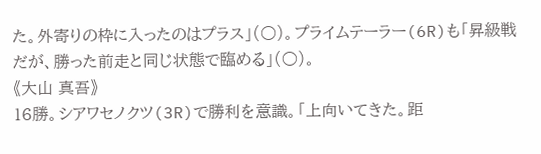た。外寄りの枠に入ったのはプラス」(○)。プライムテーラー(6R)も「昇級戦だが、勝った前走と同じ状態で臨める」(○)。
《大山 真吾》
16勝。シアワセノクツ(3R)で勝利を意識。「上向いてきた。距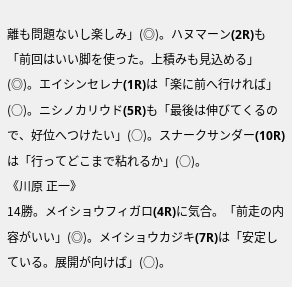離も問題ないし楽しみ」(◎)。ハヌマーン(2R)も「前回はいい脚を使った。上積みも見込める」(◎)。エイシンセレナ(1R)は「楽に前へ行ければ」(○)。ニシノカリウド(5R)も「最後は伸びてくるので、好位へつけたい」(○)。スナークサンダー(10R)は「行ってどこまで粘れるか」(○)。
《川原 正一》
14勝。メイショウフィガロ(4R)に気合。「前走の内容がいい」(◎)。メイショウカジキ(7R)は「安定している。展開が向けば」(○)。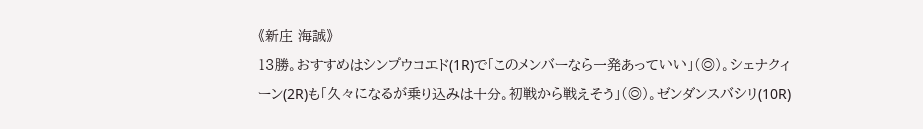《新庄 海誠》
13勝。おすすめはシンプウコエド(1R)で「このメンバーなら一発あっていい」(◎)。シェナクィーン(2R)も「久々になるが乗り込みは十分。初戦から戦えそう」(◎)。ゼンダンスバシリ(10R)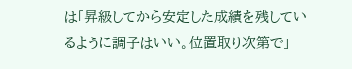は「昇級してから安定した成績を残しているように調子はいい。位置取り次第で」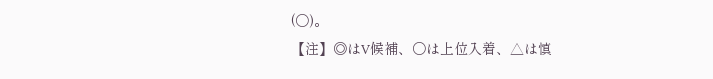(○)。
【注】◎はV候補、○は上位入着、△は慎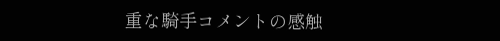重な騎手コメントの感触